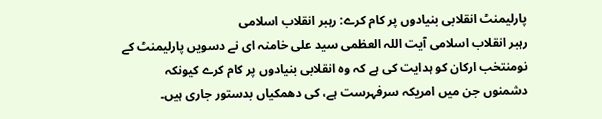پارلیمنٹ انقلابی بنیادوں پر کام کرے: رہبر انقلاب اسلامی
رہبر انقلاب اسلامی آیت اللہ العظمی سید علی خامنہ ای نے دسویں پارلیمنٹ کے نومنتخب ارکان کو ہدایت کی ہے کہ وہ انقلابی بنیادوں پر کام کرے کیونکہ دشمنوں جن میں امریکہ سرفہرست ہے، کی دھمکیاں بدستور جاری ہیں۔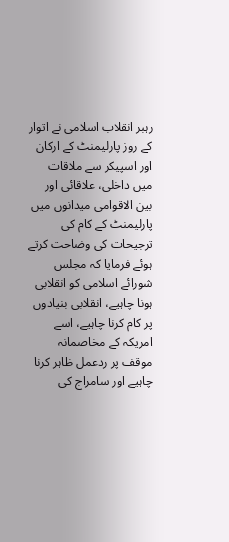رہبر انقلاب اسلامی نے اتوار کے روز پارلیمنٹ کے ارکان اور اسپیکر سے ملاقات میں داخلی، علاقائی اور بین الاقوامی میدانوں میں پارلیمنٹ کے کام کی ترجیحات کی وضاحت کرتے ہوئے فرمایا کہ مجلس شورائے اسلامی کو انقلابی ہونا چاہیے، انقلابی بنیادوں پر کام کرنا چاہیے، اسے امریکہ کے مخاصمانہ موقف پر ردعمل ظاہر کرنا چاہیے اور سامراج کی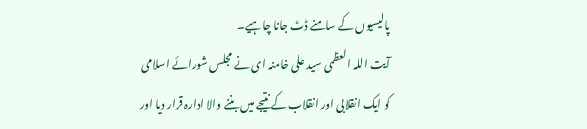پالیسیوں کے سامنے ڈٹ جانا چاہیے۔
آیت اللہ العظمی سید علی خامنہ ای نے مجلس شورائے اسلامی کو ایک انقلابی اور انقلاب کے نتیجے میں بننے والا ادارہ قرار دیا اور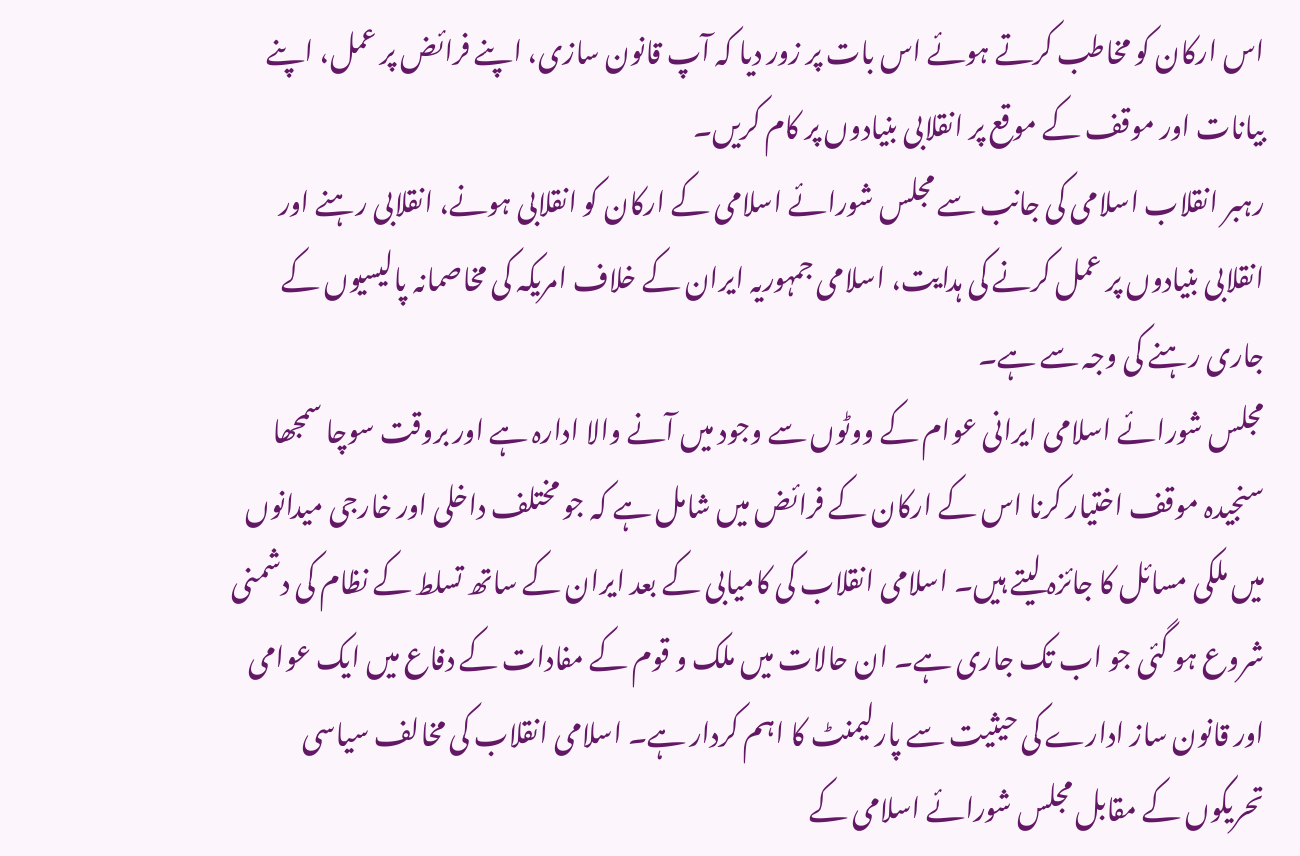اس ارکان کو مخاطب کرتے ہوئے اس بات پر زور دیا کہ آپ قانون سازی، اپنے فرائض پر عمل، اپنے بیانات اور موقف کے موقع پر انقلابی بنیادوں پر کام کریں۔
رہبر انقلاب اسلامی کی جانب سے مجلس شورائے اسلامی کے ارکان کو انقلابی ہونے، انقلابی رہنے اور انقلابی بنیادوں پر عمل کرنے کی ہدایت، اسلامی جمہوریہ ایران کے خلاف امریکہ کی مخاصمانہ پالیسیوں کے جاری رہنے کی وجہ سے ہے۔
مجلس شورائے اسلامی ایرانی عوام کے ووٹوں سے وجود میں آنے والا ادارہ ہے اور بروقت سوچا سمجھا سنجیدہ موقف اختیار کرنا اس کے ارکان کے فرائض میں شامل ہے کہ جو مختلف داخلی اور خارجی میدانوں میں ملکی مسائل کا جائزہ لیتے ہیں۔ اسلامی انقلاب کی کامیابی کے بعد ایران کے ساتھ تسلط کے نظام کی دشمنی شروع ہو گئی جو اب تک جاری ہے۔ ان حالات میں ملک و قوم کے مفادات کے دفاع میں ایک عوامی اور قانون ساز ادارے کی حیثیت سے پارلیمنٹ کا اہم کردار ہے۔ اسلامی انقلاب کی مخالف سیاسی تحریکوں کے مقابل مجلس شورائے اسلامی کے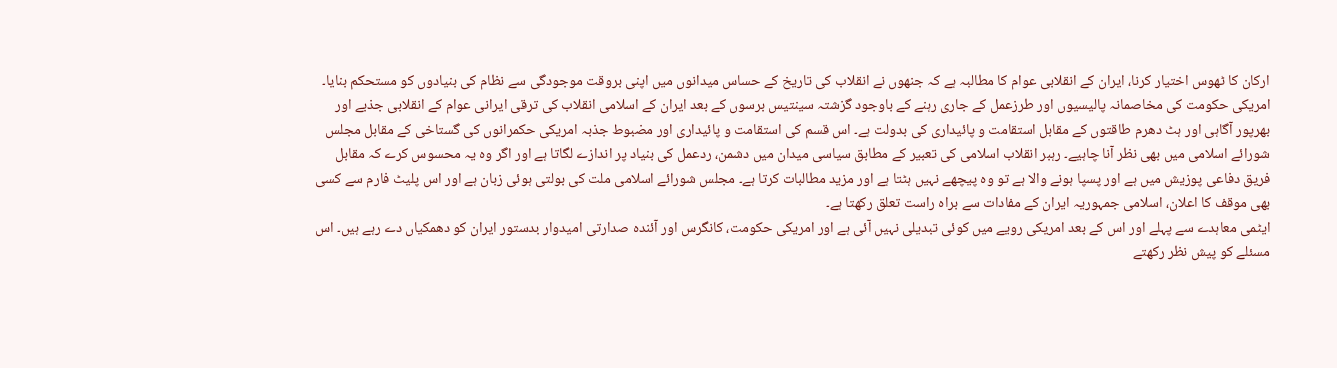ارکان کا ٹھوس اختیار کرنا، ایران کے انقلابی عوام کا مطالبہ ہے کہ جنھوں نے انقلاب کی تاریخ کے حساس میدانوں میں اپنی بروقت موجودگی سے نظام کی بنیادوں کو مستحکم بنایا۔
امریکی حکومت کی مخاصمانہ پالیسیوں اور طرزعمل کے جاری رہنے کے باوجود گزشتہ سینتیس برسوں کے بعد ایران کے اسلامی انقلاب کی ترقی ایرانی عوام کے انقلابی جذبے اور بھرپور آگاہی اور ہٹ دھرم طاقتوں کے مقابل استقامت و پائیداری کی بدولت ہے۔ اس قسم کی استقامت و پائیداری اور مضبوط جذبہ امریکی حکمرانوں کی گستاخی کے مقابل مجلس شورائے اسلامی میں بھی نظر آنا چاہیے۔ رہبر انقلاب اسلامی کی تعبیر کے مطابق سیاسی میدان میں دشمن، ردعمل کی بنیاد پر اندازے لگاتا ہے اور اگر وہ یہ محسوس کرے کہ مقابل فریق دفاعی پوزیش میں ہے اور پسپا ہونے والا ہے تو وہ پیچھے نہیں ہٹتا ہے اور مزید مطالبات کرتا ہے۔ مجلس شورائے اسلامی ملت کی بولتی ہوئی زبان ہے اور اس پلیٹ فارم سے کسی بھی موقف کا اعلان، اسلامی جمہوریہ ایران کے مفادات سے براہ راست تعلق رکھتا ہے۔
ایٹمی معاہدے سے پہلے اور اس کے بعد امریکی رویے میں کوئی تبدیلی نہیں آئی ہے اور امریکی حکومت، کانگرس اور آئندہ صدارتی امیدوار بدستور ایران کو دھمکیاں دے رہے ہیں۔ اس مسئلے کو پیش نظر رکھتے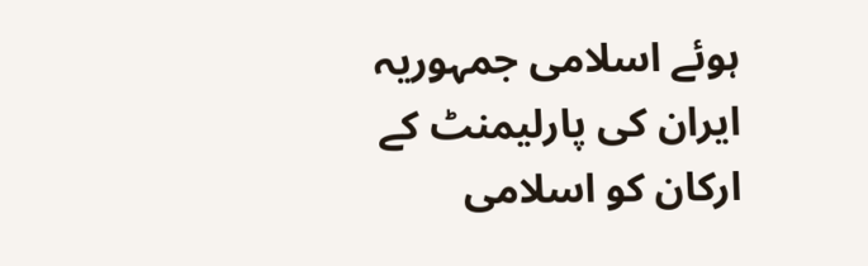ہوئے اسلامی جمہوریہ ایران کی پارلیمنٹ کے ارکان کو اسلامی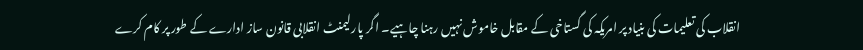انقلاب کی تعلیمات کی بنیاد پر امریکہ کی گستاخی کے مقابل خاموش نہیں رہنا چاہیے۔ اگر پارلیمنٹ انقلابی قانون ساز ادارے کے طور پر کام کرے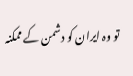تو وہ ایران کو دشمن کے ممکنہ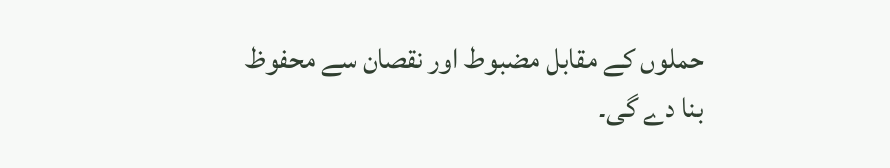حملوں کے مقابل مضبوط اور نقصان سے محفوظ بنا دے گی۔